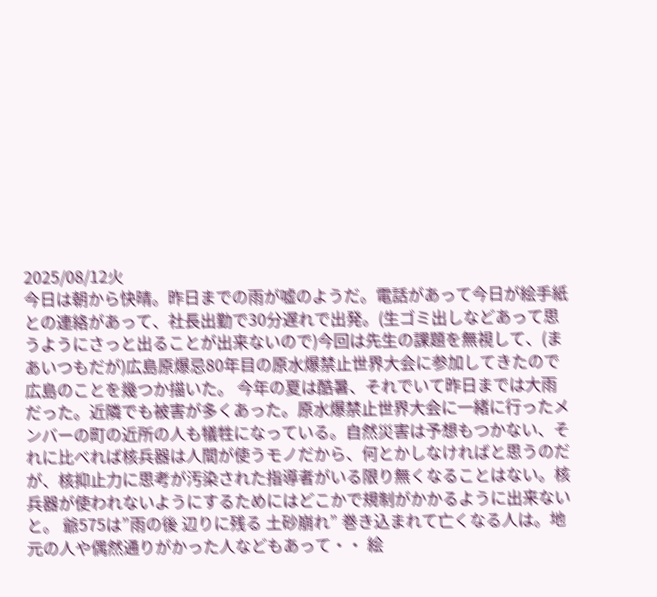2025/08/12火
今日は朝から快晴。昨日までの雨が嘘のようだ。電話があって今日が絵手紙との連絡があって、社長出勤で30分遅れで出発。(生ゴミ出しなどあって思うようにさっと出ることが出来ないので)今回は先生の課題を無視して、(まあいつもだが)広島原爆忌80年目の原水爆禁止世界大会に参加してきたので広島のことを幾つか描いた。 今年の夏は酷暑、それでいて昨日までは大雨だった。近隣でも被害が多くあった。原水爆禁止世界大会に一緒に行ったメンバーの町の近所の人も犠牲になっている。自然災害は予想もつかない、それに比べれば核兵器は人間が使うモノだから、何とかしなければと思うのだが、核抑止力に思考が汚染された指導者がいる限り無くなることはない。核兵器が使われないようにするためにはどこかで規制がかかるように出来ないと。 爺575は”雨の後 辺りに残る 土砂崩れ” 巻き込まれて亡くなる人は。地元の人や偶然通りがかった人などもあって・・ 絵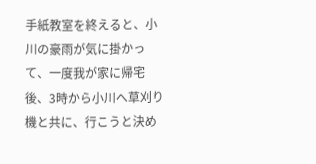手紙教室を終えると、小川の豪雨が気に掛かって、一度我が家に帰宅後、3時から小川へ草刈り機と共に、行こうと決め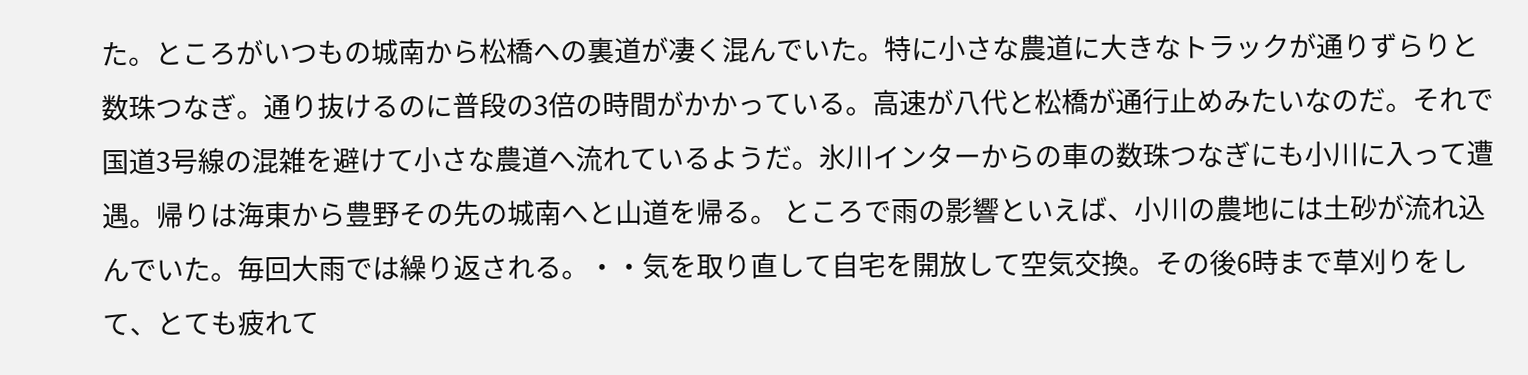た。ところがいつもの城南から松橋への裏道が凄く混んでいた。特に小さな農道に大きなトラックが通りずらりと数珠つなぎ。通り抜けるのに普段の3倍の時間がかかっている。高速が八代と松橋が通行止めみたいなのだ。それで国道3号線の混雑を避けて小さな農道へ流れているようだ。氷川インターからの車の数珠つなぎにも小川に入って遭遇。帰りは海東から豊野その先の城南へと山道を帰る。 ところで雨の影響といえば、小川の農地には土砂が流れ込んでいた。毎回大雨では繰り返される。・・気を取り直して自宅を開放して空気交換。その後6時まで草刈りをして、とても疲れて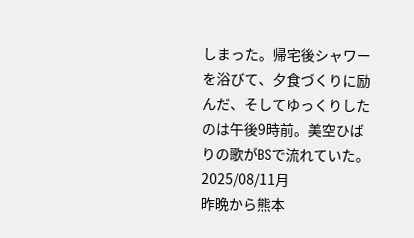しまった。帰宅後シャワーを浴びて、夕食づくりに励んだ、そしてゆっくりしたのは午後9時前。美空ひばりの歌がBSで流れていた。
2025/08/11月
昨晩から熊本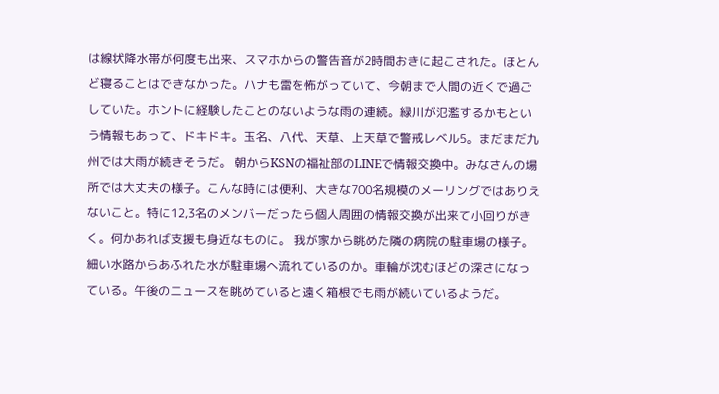は線状降水帯が何度も出来、スマホからの警告音が2時間おきに起こされた。ほとんど寝ることはできなかった。ハナも雷を怖がっていて、今朝まで人間の近くで過ごしていた。ホントに経験したことのないような雨の連続。緑川が氾濫するかもという情報もあって、ドキドキ。玉名、八代、天草、上天草で警戒レベル5。まだまだ九州では大雨が続きそうだ。 朝からKSNの福祉部のLINEで情報交換中。みなさんの場所では大丈夫の様子。こんな時には便利、大きな700名規模のメーリングではありえないこと。特に12,3名のメンバーだったら個人周囲の情報交換が出来て小回りがきく。何かあれば支援も身近なものに。 我が家から眺めた隣の病院の駐車場の様子。細い水路からあふれた水が駐車場へ流れているのか。車輪が沈むほどの深さになっている。午後のニュースを眺めていると遠く箱根でも雨が続いているようだ。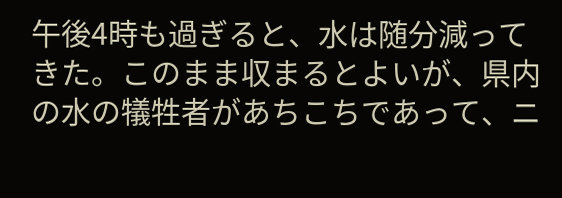午後4時も過ぎると、水は随分減ってきた。このまま収まるとよいが、県内の水の犠牲者があちこちであって、ニ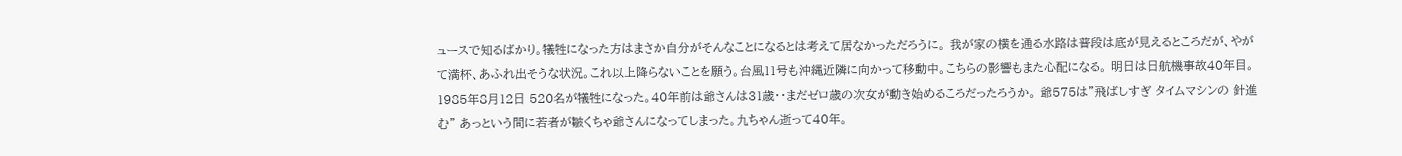ュースで知るばかり。犠牲になった方はまさか自分がそんなことになるとは考えて居なかっただろうに。 我が家の横を通る水路は普段は底が見えるところだが、やがて満杯、あふれ出そうな状況。これ以上降らないことを願う。台風11号も沖縄近隣に向かって移動中。こちらの影響もまた心配になる。 明日は日航機事故40年目。1985年8月12日 520名が犠牲になった。40年前は爺さんは31歳・・まだゼロ歳の次女が動き始めるころだったろうか。 爺575は”飛ばしすぎ タイムマシンの 針進む” あっという間に若者が皺くちゃ爺さんになってしまった。九ちゃん逝って40年。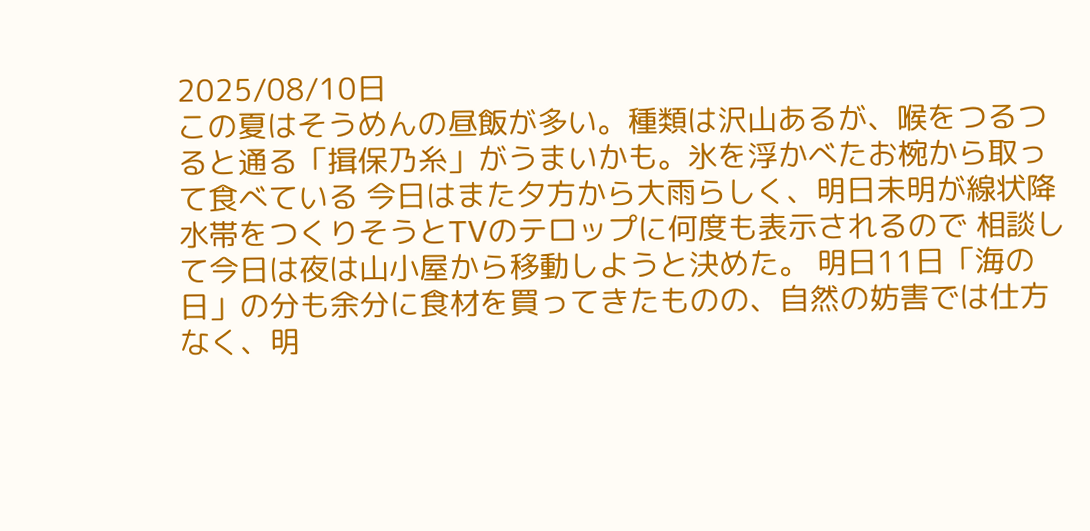2025/08/10日
この夏はそうめんの昼飯が多い。種類は沢山あるが、喉をつるつると通る「揖保乃糸」がうまいかも。氷を浮かべたお椀から取って食べている 今日はまた夕方から大雨らしく、明日未明が線状降水帯をつくりそうとTVのテロップに何度も表示されるので 相談して今日は夜は山小屋から移動しようと決めた。 明日11日「海の日」の分も余分に食材を買ってきたものの、自然の妨害では仕方なく、明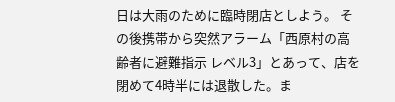日は大雨のために臨時閉店としよう。 その後携帯から突然アラーム「西原村の高齢者に避難指示 レベル3」とあって、店を閉めて4時半には退散した。ま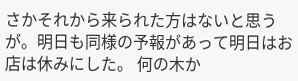さかそれから来られた方はないと思うが。明日も同様の予報があって明日はお店は休みにした。 何の木か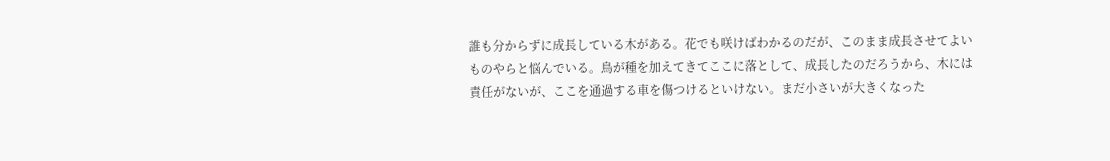誰も分からずに成長している木がある。花でも咲けばわかるのだが、このまま成長させてよいものやらと悩んでいる。鳥が種を加えてきてここに落として、成長したのだろうから、木には責任がないが、ここを通過する車を傷つけるといけない。まだ小さいが大きくなった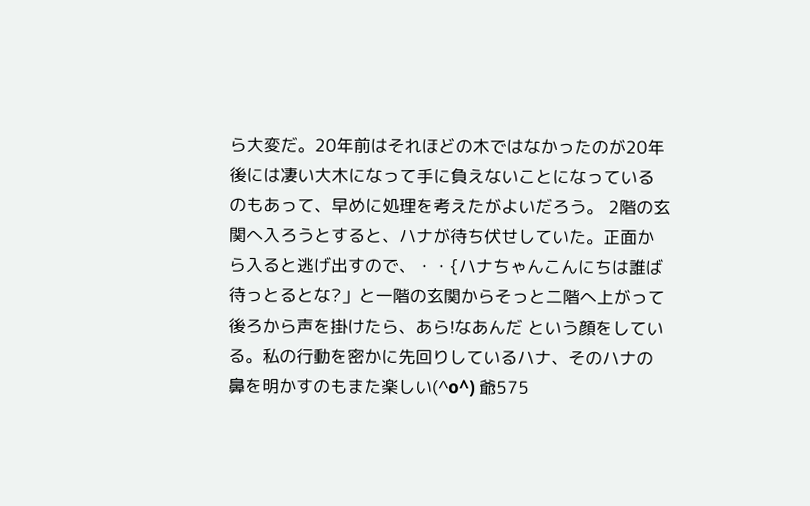ら大変だ。20年前はそれほどの木ではなかったのが20年後には凄い大木になって手に負えないことになっているのもあって、早めに処理を考えたがよいだろう。 2階の玄関へ入ろうとすると、ハナが待ち伏せしていた。正面から入ると逃げ出すので、・・{ハナちゃんこんにちは誰ば待っとるとな?」と一階の玄関からそっと二階へ上がって後ろから声を掛けたら、あら!なあんだ という顔をしている。私の行動を密かに先回りしているハナ、そのハナの鼻を明かすのもまた楽しい(^o^) 爺575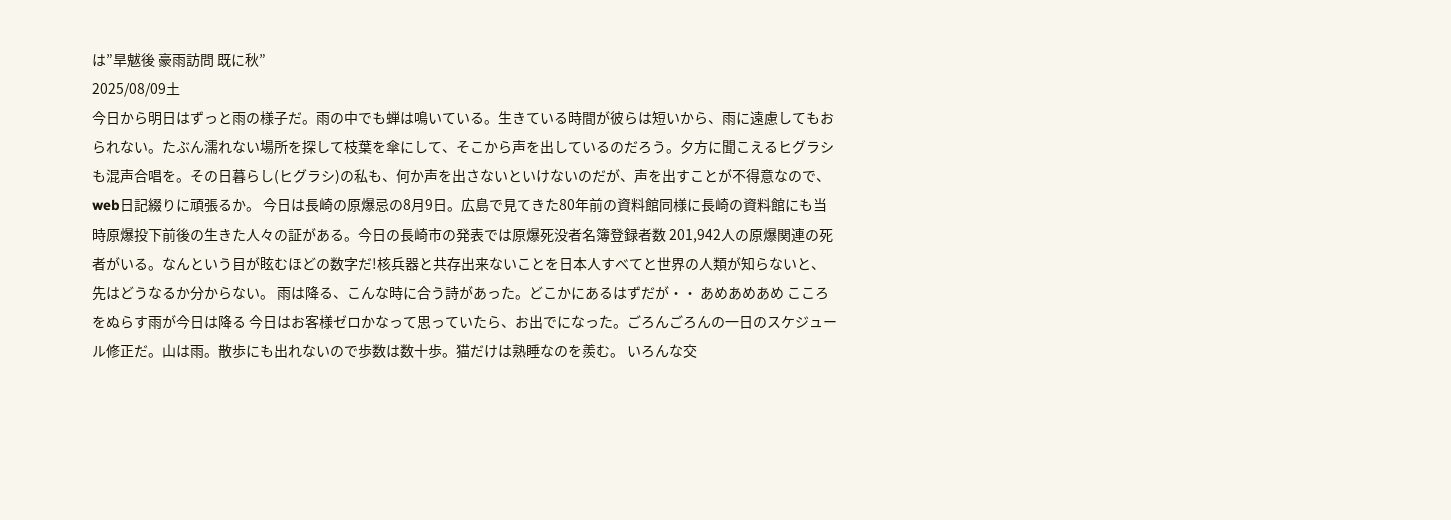は”旱魃後 豪雨訪問 既に秋”
2025/08/09土
今日から明日はずっと雨の様子だ。雨の中でも蝉は鳴いている。生きている時間が彼らは短いから、雨に遠慮してもおられない。たぶん濡れない場所を探して枝葉を傘にして、そこから声を出しているのだろう。夕方に聞こえるヒグラシも混声合唱を。その日暮らし(ヒグラシ)の私も、何か声を出さないといけないのだが、声を出すことが不得意なので、web日記綴りに頑張るか。 今日は長崎の原爆忌の8月9日。広島で見てきた80年前の資料館同様に長崎の資料館にも当時原爆投下前後の生きた人々の証がある。今日の長崎市の発表では原爆死没者名簿登録者数 201,942人の原爆関連の死者がいる。なんという目が眩むほどの数字だ!核兵器と共存出来ないことを日本人すべてと世界の人類が知らないと、先はどうなるか分からない。 雨は降る、こんな時に合う詩があった。どこかにあるはずだが・・ あめあめあめ こころをぬらす雨が今日は降る 今日はお客様ゼロかなって思っていたら、お出でになった。ごろんごろんの一日のスケジュール修正だ。山は雨。散歩にも出れないので歩数は数十歩。猫だけは熟睡なのを羨む。 いろんな交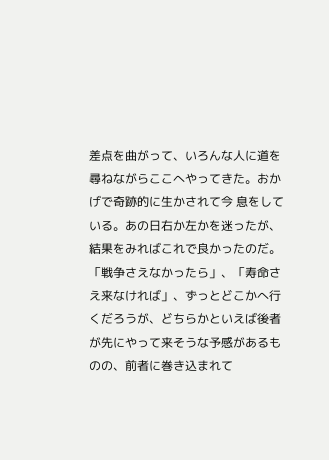差点を曲がって、いろんな人に道を尋ねながらここへやってきた。おかげで奇跡的に生かされて今 息をしている。あの日右か左かを迷ったが、結果をみればこれで良かったのだ。「戦争さえなかったら」、「寿命さえ来なければ」、ずっとどこかへ行くだろうが、どちらかといえば後者が先にやって来そうな予感があるものの、前者に巻き込まれて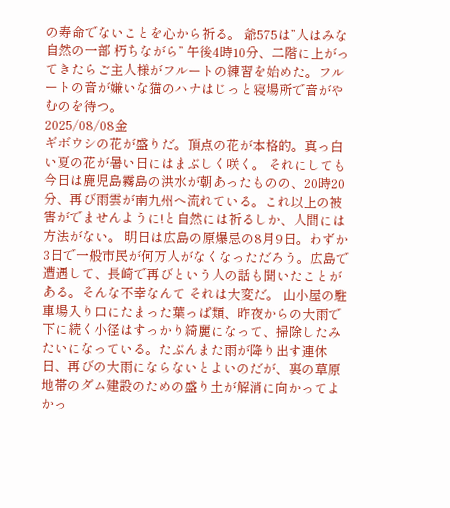の寿命でないことを心から祈る。 爺575は”人はみな 自然の一部 朽ちながら” 午後4時10分、二階に上がってきたらご主人様がフルートの練習を始めた。フルートの音が嫌いな猫のハナはじっと寝場所で音がやむのを待つ。
2025/08/08金
ギボウシの花が盛りだ。頂点の花が本格的。真っ白い夏の花が暑い日にはまぶしく咲く。 それにしても今日は鹿児島霧島の洪水が朝あったものの、20時20分、再び雨雲が南九州へ流れている。これ以上の被害がでませんように!と自然には祈るしか、人間には方法がない。 明日は広島の原爆忌の8月9日。わずか3日で一般市民が何万人がなくなっただろう。広島で遭遇して、長崎で再びという人の話も聞いたことがある。そんな不幸なんて それは大変だ。 山小屋の駐車場入り口にたまった葉っぱ類、昨夜からの大雨で下に続く小径はすっかり綺麗になって、掃除したみたいになっている。たぶんまた雨が降り出す連休日、再びの大雨にならないとよいのだが、裏の草原地帯のダム建設のための盛り土が解消に向かってよかっ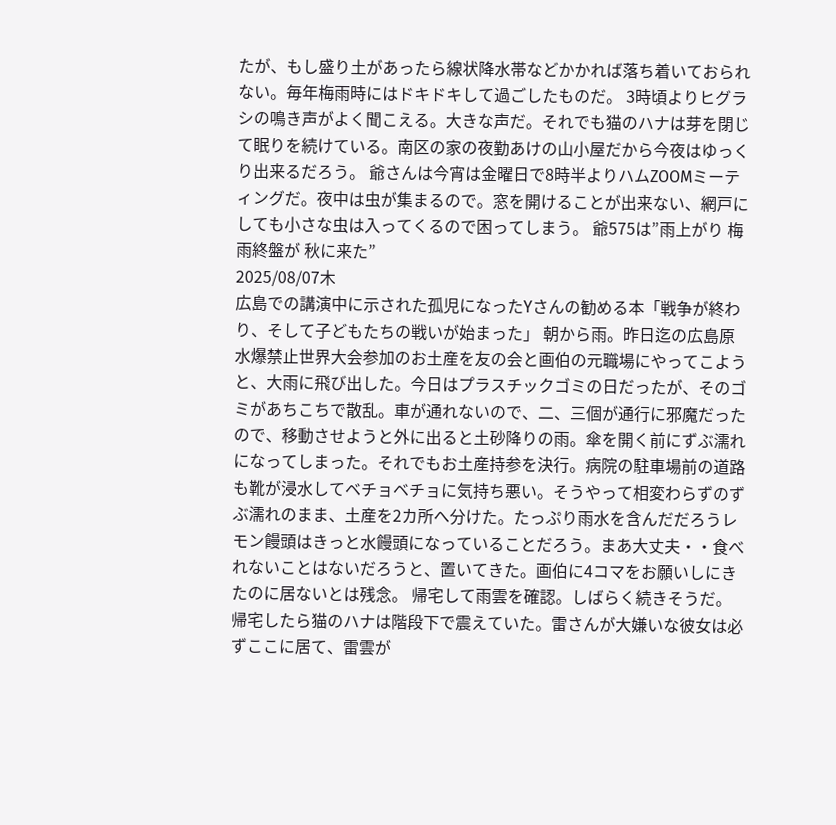たが、もし盛り土があったら線状降水帯などかかれば落ち着いておられない。毎年梅雨時にはドキドキして過ごしたものだ。 3時頃よりヒグラシの鳴き声がよく聞こえる。大きな声だ。それでも猫のハナは芽を閉じて眠りを続けている。南区の家の夜勤あけの山小屋だから今夜はゆっくり出来るだろう。 爺さんは今宵は金曜日で8時半よりハムZOOMミーティングだ。夜中は虫が集まるので。窓を開けることが出来ない、網戸にしても小さな虫は入ってくるので困ってしまう。 爺575は”雨上がり 梅雨終盤が 秋に来た”
2025/08/07木
広島での講演中に示された孤児になったYさんの勧める本「戦争が終わり、そして子どもたちの戦いが始まった」 朝から雨。昨日迄の広島原水爆禁止世界大会参加のお土産を友の会と画伯の元職場にやってこようと、大雨に飛び出した。今日はプラスチックゴミの日だったが、そのゴミがあちこちで散乱。車が通れないので、二、三個が通行に邪魔だったので、移動させようと外に出ると土砂降りの雨。傘を開く前にずぶ濡れになってしまった。それでもお土産持参を決行。病院の駐車場前の道路も靴が浸水してベチョベチョに気持ち悪い。そうやって相変わらずのずぶ濡れのまま、土産を2カ所へ分けた。たっぷり雨水を含んだだろうレモン饅頭はきっと水饅頭になっていることだろう。まあ大丈夫・・食べれないことはないだろうと、置いてきた。画伯に4コマをお願いしにきたのに居ないとは残念。 帰宅して雨雲を確認。しばらく続きそうだ。 帰宅したら猫のハナは階段下で震えていた。雷さんが大嫌いな彼女は必ずここに居て、雷雲が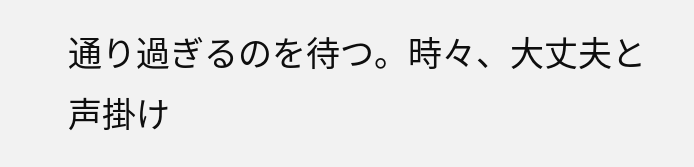通り過ぎるのを待つ。時々、大丈夫と声掛け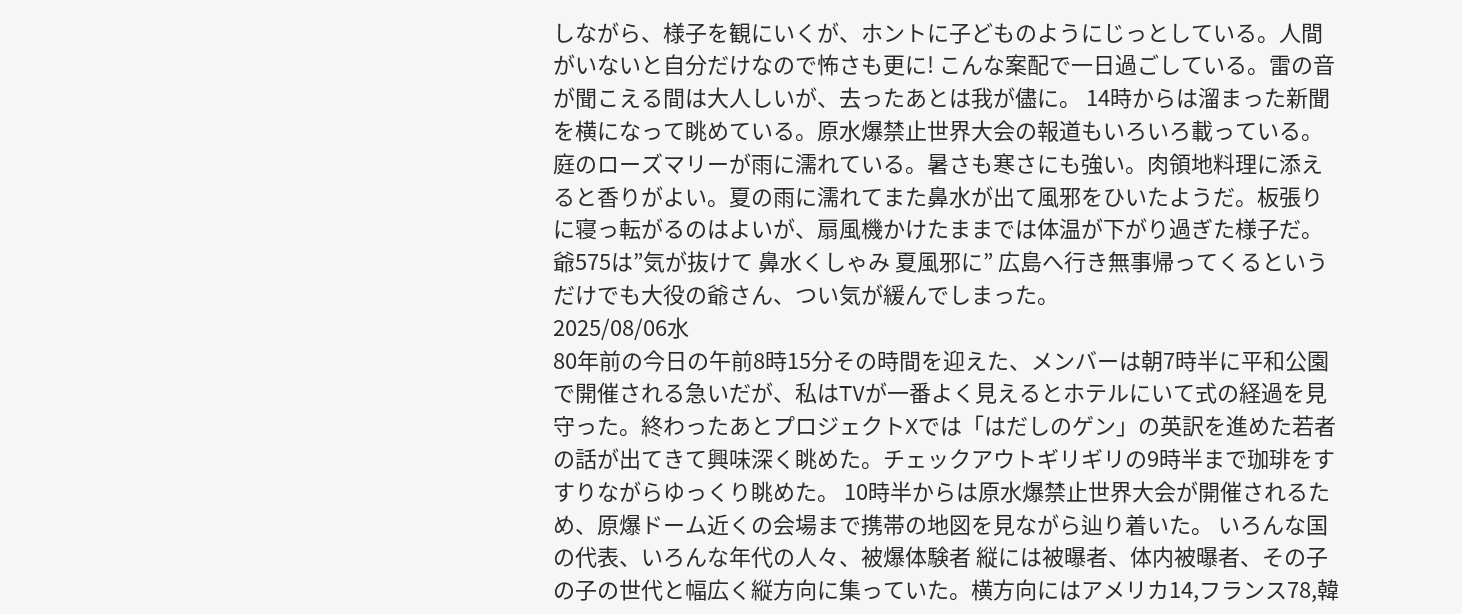しながら、様子を観にいくが、ホントに子どものようにじっとしている。人間がいないと自分だけなので怖さも更に! こんな案配で一日過ごしている。雷の音が聞こえる間は大人しいが、去ったあとは我が儘に。 14時からは溜まった新聞を横になって眺めている。原水爆禁止世界大会の報道もいろいろ載っている。 庭のローズマリーが雨に濡れている。暑さも寒さにも強い。肉領地料理に添えると香りがよい。夏の雨に濡れてまた鼻水が出て風邪をひいたようだ。板張りに寝っ転がるのはよいが、扇風機かけたままでは体温が下がり過ぎた様子だ。 爺575は”気が抜けて 鼻水くしゃみ 夏風邪に” 広島へ行き無事帰ってくるというだけでも大役の爺さん、つい気が緩んでしまった。
2025/08/06水
80年前の今日の午前8時15分その時間を迎えた、メンバーは朝7時半に平和公園で開催される急いだが、私はTVが一番よく見えるとホテルにいて式の経過を見守った。終わったあとプロジェクトXでは「はだしのゲン」の英訳を進めた若者の話が出てきて興味深く眺めた。チェックアウトギリギリの9時半まで珈琲をすすりながらゆっくり眺めた。 10時半からは原水爆禁止世界大会が開催されるため、原爆ドーム近くの会場まで携帯の地図を見ながら辿り着いた。 いろんな国の代表、いろんな年代の人々、被爆体験者 縦には被曝者、体内被曝者、その子の子の世代と幅広く縦方向に集っていた。横方向にはアメリカ14,フランス78,韓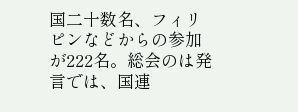国二十数名、フィリピンなどからの参加が222名。総会のは発言では、国連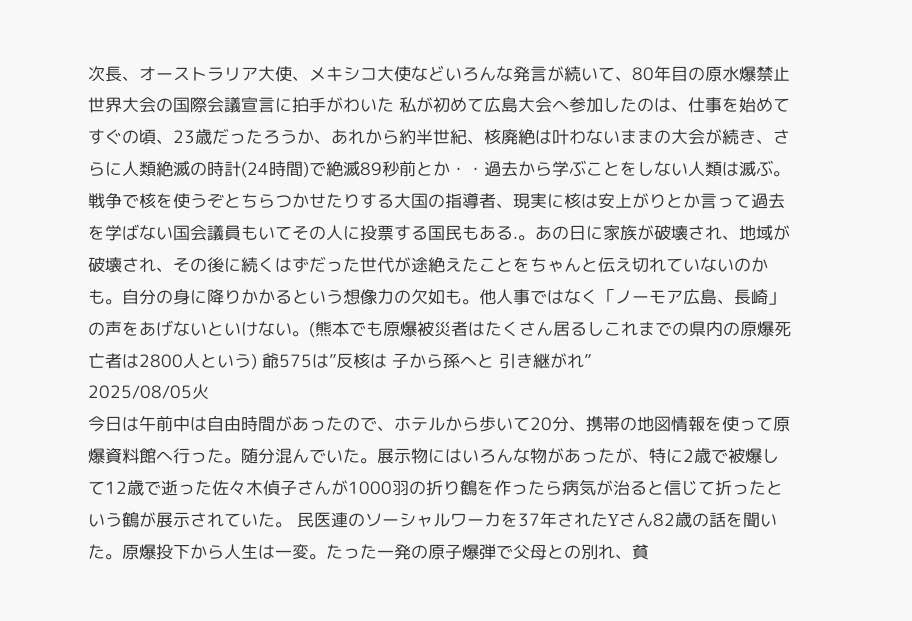次長、オーストラリア大使、メキシコ大使などいろんな発言が続いて、80年目の原水爆禁止世界大会の国際会議宣言に拍手がわいた 私が初めて広島大会へ参加したのは、仕事を始めてすぐの頃、23歳だったろうか、あれから約半世紀、核廃絶は叶わないままの大会が続き、さらに人類絶滅の時計(24時間)で絶滅89秒前とか・・過去から学ぶことをしない人類は滅ぶ。戦争で核を使うぞとちらつかせたりする大国の指導者、現実に核は安上がりとか言って過去を学ばない国会議員もいてその人に投票する国民もある.。あの日に家族が破壊され、地域が破壊され、その後に続くはずだった世代が途絶えたことをちゃんと伝え切れていないのかも。自分の身に降りかかるという想像力の欠如も。他人事ではなく「ノーモア広島、長崎」の声をあげないといけない。(熊本でも原爆被災者はたくさん居るしこれまでの県内の原爆死亡者は2800人という) 爺575は”反核は 子から孫へと 引き継がれ”
2025/08/05火
今日は午前中は自由時間があったので、ホテルから歩いて20分、携帯の地図情報を使って原爆資料館へ行った。随分混んでいた。展示物にはいろんな物があったが、特に2歳で被爆して12歳で逝った佐々木偵子さんが1000羽の折り鶴を作ったら病気が治ると信じて折ったという鶴が展示されていた。 民医連のソーシャルワーカを37年されたYさん82歳の話を聞いた。原爆投下から人生は一変。たった一発の原子爆弾で父母との別れ、貧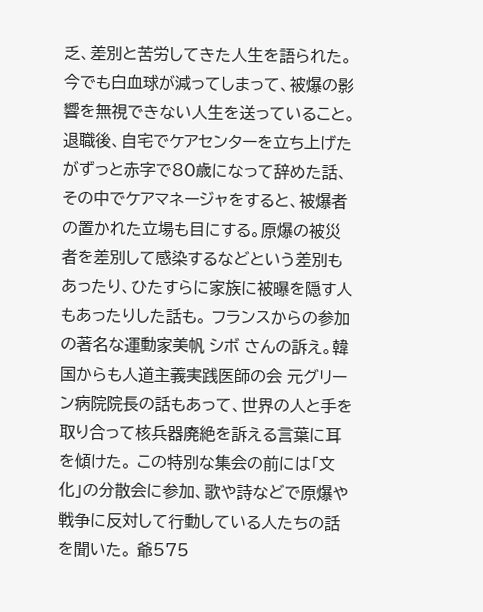乏、差別と苦労してきた人生を語られた。今でも白血球が減ってしまって、被爆の影響を無視できない人生を送っていること。 退職後、自宅でケアセンターを立ち上げたがずっと赤字で80歳になって辞めた話、その中でケアマネージャをすると、被爆者の置かれた立場も目にする。原爆の被災者を差別して感染するなどという差別もあったり、ひたすらに家族に被曝を隠す人もあったりした話も。 フランスからの参加の著名な運動家美帆 シボ さんの訴え。韓国からも人道主義実践医師の会 元グリーン病院院長の話もあって、世界の人と手を取り合って核兵器廃絶を訴える言葉に耳を傾けた。 この特別な集会の前には「文化」の分散会に参加、歌や詩などで原爆や戦争に反対して行動している人たちの話を聞いた。 爺575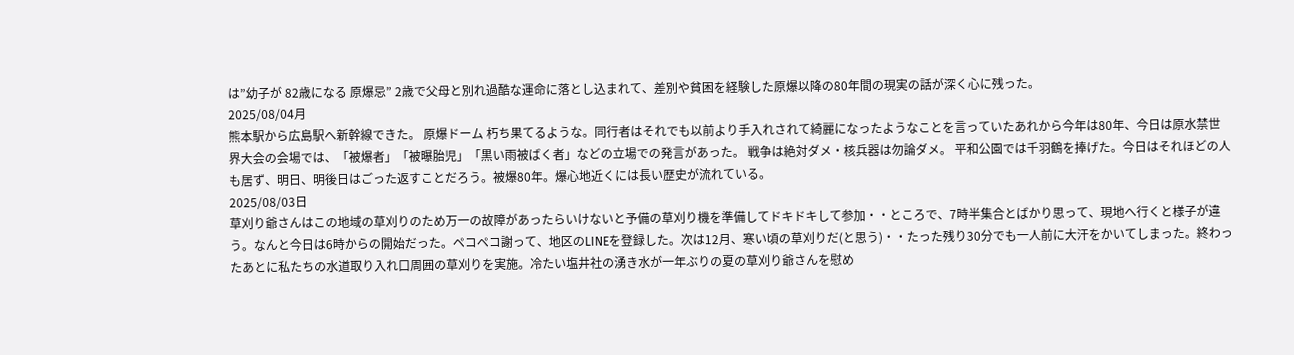は”幼子が 82歳になる 原爆忌” 2歳で父母と別れ過酷な運命に落とし込まれて、差別や貧困を経験した原爆以降の80年間の現実の話が深く心に残った。
2025/08/04月
熊本駅から広島駅へ新幹線できた。 原爆ドーム 朽ち果てるような。同行者はそれでも以前より手入れされて綺麗になったようなことを言っていたあれから今年は80年、今日は原水禁世界大会の会場では、「被爆者」「被曝胎児」「黒い雨被ばく者」などの立場での発言があった。 戦争は絶対ダメ・核兵器は勿論ダメ。 平和公園では千羽鶴を捧げた。今日はそれほどの人も居ず、明日、明後日はごった返すことだろう。被爆80年。爆心地近くには長い歴史が流れている。
2025/08/03日
草刈り爺さんはこの地域の草刈りのため万一の故障があったらいけないと予備の草刈り機を準備してドキドキして参加・・ところで、7時半集合とばかり思って、現地へ行くと様子が違う。なんと今日は6時からの開始だった。ペコペコ謝って、地区のLINEを登録した。次は12月、寒い頃の草刈りだ(と思う)・・たった残り30分でも一人前に大汗をかいてしまった。終わったあとに私たちの水道取り入れ口周囲の草刈りを実施。冷たい塩井社の湧き水が一年ぶりの夏の草刈り爺さんを慰め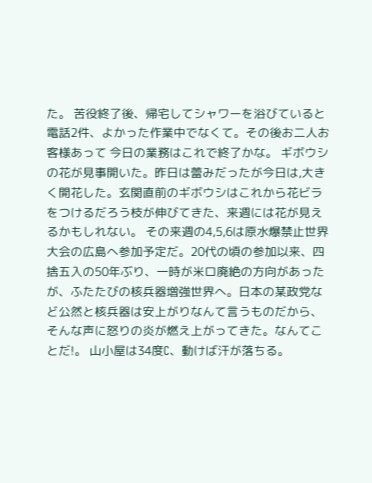た。 苦役終了後、帰宅してシャワーを浴びていると電話2件、よかった作業中でなくて。その後お二人お客様あって 今日の業務はこれで終了かな。 ギボウシの花が見事開いた。昨日は蕾みだったが今日は,大きく開花した。玄関直前のギボウシはこれから花ビラをつけるだろう枝が伸びてきた、来週には花が見えるかもしれない。 その来週の4,5,6は原水爆禁止世界大会の広島へ参加予定だ。20代の頃の参加以来、四捨五入の50年ぶり、一時が米ロ廃絶の方向があったが、ふたたびの核兵器増強世界へ。日本の某政党など公然と核兵器は安上がりなんて言うものだから、そんな声に怒りの炎が燃え上がってきた。なんてことだ!。 山小屋は34度C、動けば汗が落ちる。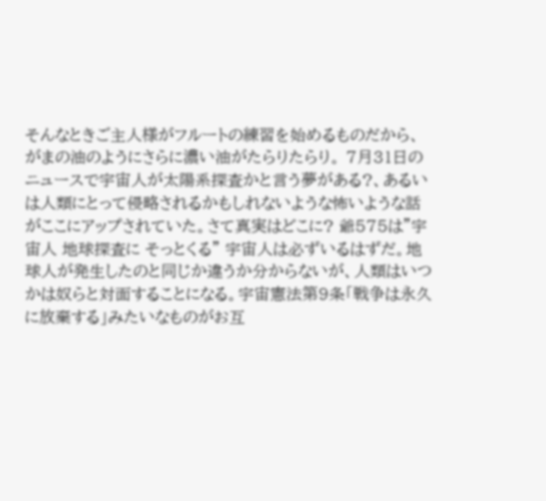そんなときご主人様がフルートの練習を始めるものだから、がまの油のようにさらに濃い油がたらりたらり。 7月31日のニュースで宇宙人が太陽系探査かと言う夢がある?、あるいは人類にとって侵略されるかもしれないような怖いような話がここにアップされていた。さて真実はどこに? 爺575は”宇宙人 地球探査に そっとくる” 宇宙人は必ずいるはずだ。地球人が発生したのと同じか違うか分からないが、人類はいつかは奴らと対面することになる。宇宙憲法第9条「戦争は永久に放棄する」みたいなものがお互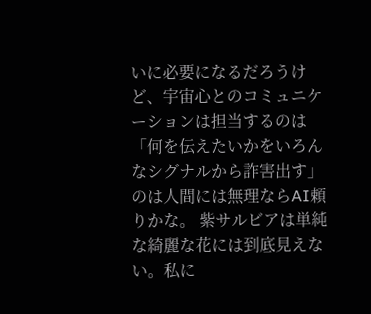いに必要になるだろうけど、宇宙心とのコミュニケーションは担当するのは「何を伝えたいかをいろんなシグナルから詐害出す」のは人間には無理ならAI頼りかな。 紫サルビアは単純な綺麗な花には到底見えない。私に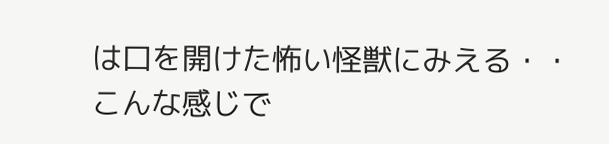は口を開けた怖い怪獣にみえる・・こんな感じで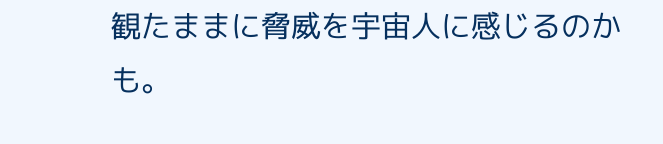観たままに脅威を宇宙人に感じるのかも。